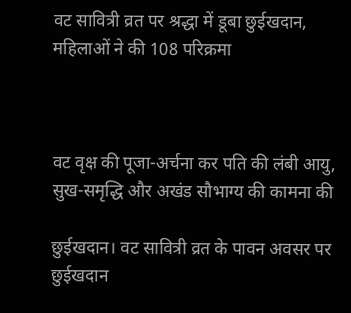वट सावित्री व्रत पर श्रद्धा में डूबा छुईखदान, महिलाओं ने की 108 परिक्रमा



वट वृक्ष की पूजा-अर्चना कर पति की लंबी आयु, सुख-समृद्धि और अखंड सौभाग्य की कामना की

छुईखदान। वट सावित्री व्रत के पावन अवसर पर छुईखदान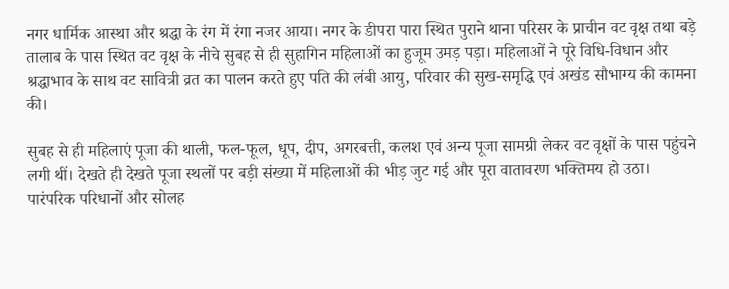नगर धार्मिक आस्था और श्रद्धा के रंग में रंगा नजर आया। नगर के डीपरा पारा स्थित पुराने थाना परिसर के प्राचीन वट वृक्ष तथा बड़े तालाब के पास स्थित वट वृक्ष के नीचे सुबह से ही सुहागिन महिलाओं का हुजूम उमड़ पड़ा। महिलाओं ने पूरे विधि-विधान और श्रद्धाभाव के साथ वट सावित्री व्रत का पालन करते हुए पति की लंबी आयु, परिवार की सुख-समृद्धि एवं अखंड सौभाग्य की कामना की।

सुबह से ही महिलाएं पूजा की थाली, फल-फूल, धूप, दीप, अगरबत्ती, कलश एवं अन्य पूजा सामग्री लेकर वट वृक्षों के पास पहुंचने लगी थीं। देखते ही देखते पूजा स्थलों पर बड़ी संख्या में महिलाओं की भीड़ जुट गई और पूरा वातावरण भक्तिमय हो उठा। पारंपरिक परिधानों और सोलह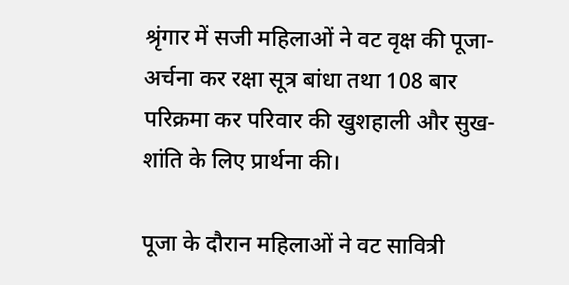श्रृंगार में सजी महिलाओं ने वट वृक्ष की पूजा-अर्चना कर रक्षा सूत्र बांधा तथा 108 बार परिक्रमा कर परिवार की खुशहाली और सुख-शांति के लिए प्रार्थना की।

पूजा के दौरान महिलाओं ने वट सावित्री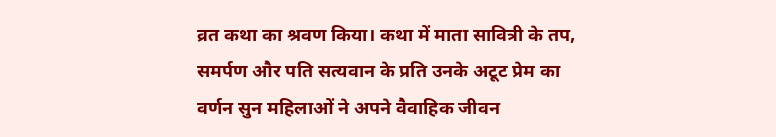व्रत कथा का श्रवण किया। कथा में माता सावित्री के तप, समर्पण और पति सत्यवान के प्रति उनके अटूट प्रेम का वर्णन सुन महिलाओं ने अपने वैवाहिक जीवन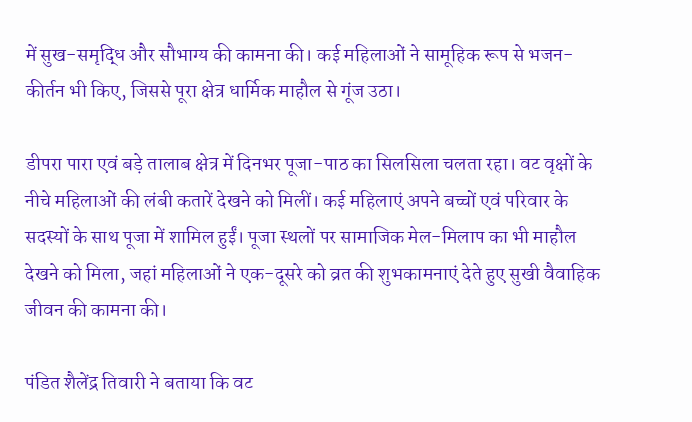में सुख-समृद्धि और सौभाग्य की कामना की। कई महिलाओं ने सामूहिक रूप से भजन-कीर्तन भी किए, जिससे पूरा क्षेत्र धार्मिक माहौल से गूंज उठा।

डीपरा पारा एवं बड़े तालाब क्षेत्र में दिनभर पूजा-पाठ का सिलसिला चलता रहा। वट वृक्षों के नीचे महिलाओं की लंबी कतारें देखने को मिलीं। कई महिलाएं अपने बच्चों एवं परिवार के सदस्यों के साथ पूजा में शामिल हुईं। पूजा स्थलों पर सामाजिक मेल-मिलाप का भी माहौल देखने को मिला, जहां महिलाओं ने एक-दूसरे को व्रत की शुभकामनाएं देते हुए सुखी वैवाहिक जीवन की कामना की।

पंडित शैलेंद्र तिवारी ने बताया कि वट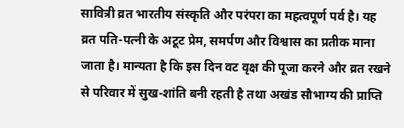सावित्री व्रत भारतीय संस्कृति और परंपरा का महत्वपूर्ण पर्व है। यह व्रत पति-पत्नी के अटूट प्रेम, समर्पण और विश्वास का प्रतीक माना जाता है। मान्यता है कि इस दिन वट वृक्ष की पूजा करने और व्रत रखने से परिवार में सुख-शांति बनी रहती है तथा अखंड सौभाग्य की प्राप्ति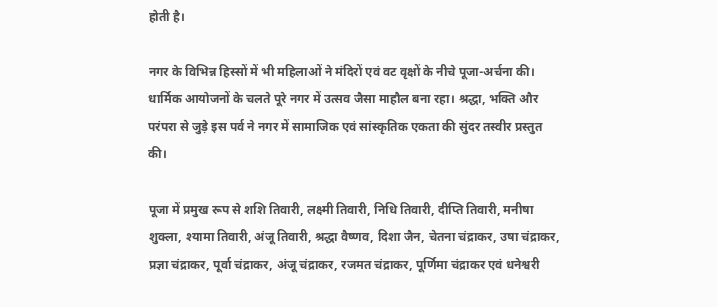होती है।

नगर के विभिन्न हिस्सों में भी महिलाओं ने मंदिरों एवं वट वृक्षों के नीचे पूजा-अर्चना की। धार्मिक आयोजनों के चलते पूरे नगर में उत्सव जैसा माहौल बना रहा। श्रद्धा, भक्ति और परंपरा से जुड़े इस पर्व ने नगर में सामाजिक एवं सांस्कृतिक एकता की सुंदर तस्वीर प्रस्तुत की।

पूजा में प्रमुख रूप से शशि तिवारी, लक्ष्मी तिवारी, निधि तिवारी, दीप्ति तिवारी, मनीषा शुक्ला, श्यामा तिवारी, अंजू तिवारी, श्रद्धा वैष्णव, दिशा जैन, चेतना चंद्राकर, उषा चंद्राकर, प्रज्ञा चंद्राकर, पूर्वा चंद्राकर, अंजू चंद्राकर, रजमत चंद्राकर, पूर्णिमा चंद्राकर एवं धनेश्वरी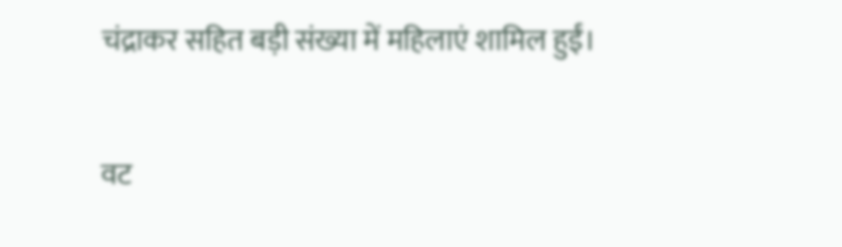चंद्राकर सहित बड़ी संख्या में महिलाएं शामिल हुईं।

वट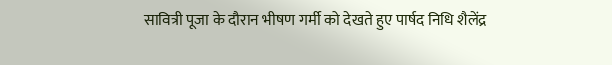सावित्री पूजा के दौरान भीषण गर्मी को देखते हुए पार्षद निधि शैलेंद्र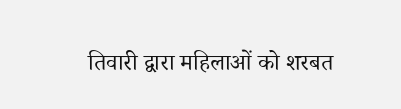तिवारी द्वारा महिलाओं को शरबत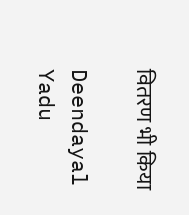वितरण भी किया

Deendayal Yadu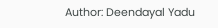Author: Deendayal Yadu